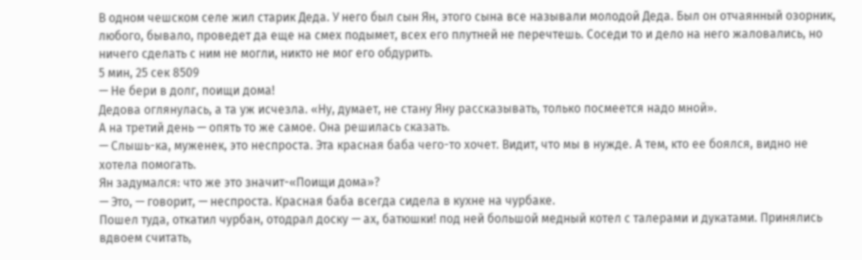В одном чешском селе жил старик Деда. У него был сын Ян, этого сына все называли молодой Деда. Был он отчаянный озорник, любого, бывало, проведет да еще на смех подымет, всех его плутней не перечтешь. Соседи то и дело на него жаловались, но ничего сделать с ним не могли, никто не мог его обдурить.
5 мин, 25 сек 8509
— Не бери в долг, поищи дома!
Дедова оглянулась, а та уж исчезла. «Ну, думает, не стану Яну рассказывать, только посмеется надо мной».
А на третий день — опять то же самое. Она решилась сказать.
— Слышь-ка, муженек, это неспроста. Эта красная баба чего-то хочет. Видит, что мы в нужде. А тем, кто ее боялся, видно не хотела помогать.
Ян задумался: что же это значит-«Поищи дома»?
— Это, — говорит, — неспроста. Красная баба всегда сидела в кухне на чурбаке.
Пошел туда, откатил чурбан, отодрал доску — ах, батюшки! под ней большой медный котел с талерами и дукатами. Принялись вдвоем считать,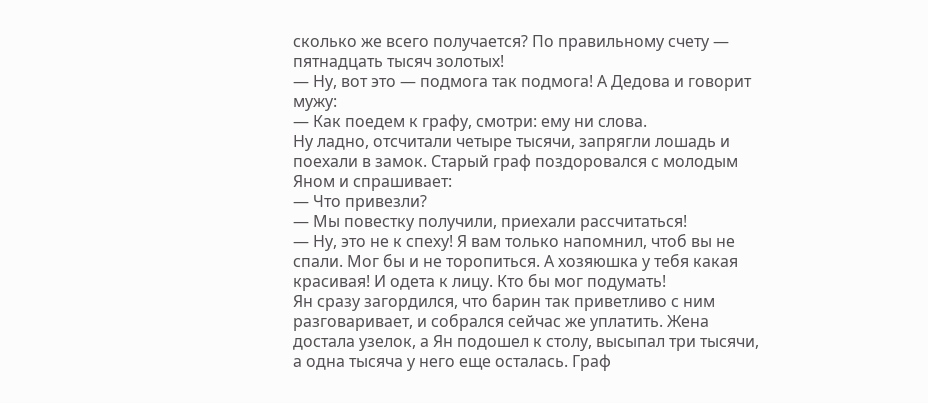сколько же всего получается? По правильному счету — пятнадцать тысяч золотых!
— Ну, вот это — подмога так подмога! А Дедова и говорит мужу:
— Как поедем к графу, смотри: ему ни слова.
Ну ладно, отсчитали четыре тысячи, запрягли лошадь и поехали в замок. Старый граф поздоровался с молодым Яном и спрашивает:
— Что привезли?
— Мы повестку получили, приехали рассчитаться!
— Ну, это не к спеху! Я вам только напомнил, чтоб вы не спали. Мог бы и не торопиться. А хозяюшка у тебя какая красивая! И одета к лицу. Кто бы мог подумать!
Ян сразу загордился, что барин так приветливо с ним разговаривает, и собрался сейчас же уплатить. Жена достала узелок, а Ян подошел к столу, высыпал три тысячи, а одна тысяча у него еще осталась. Граф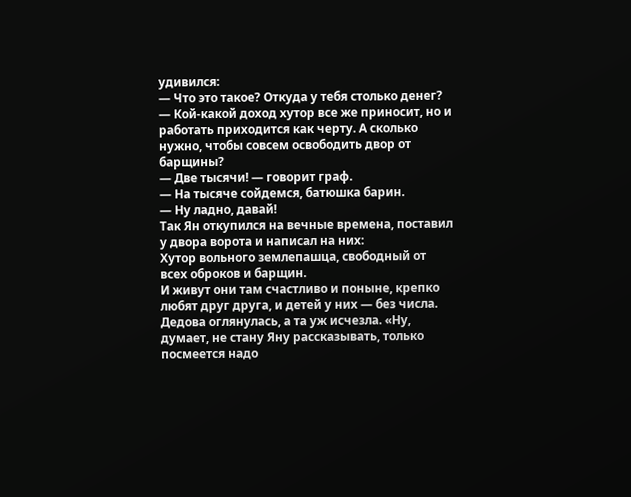удивился:
— Что это такое? Откуда у тебя столько денег?
— Кой-какой доход хутор все же приносит, но и работать приходится как черту. А сколько нужно, чтобы совсем освободить двор от барщины?
— Две тысячи! — говорит граф.
— На тысяче сойдемся, батюшка барин.
— Ну ладно, давай!
Так Ян откупился на вечные времена, поставил у двора ворота и написал на них:
Хутор вольного землепашца, свободный от всех оброков и барщин.
И живут они там счастливо и поныне, крепко любят друг друга, и детей у них — без числа.
Дедова оглянулась, а та уж исчезла. «Ну, думает, не стану Яну рассказывать, только посмеется надо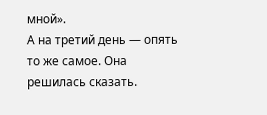мной».
А на третий день — опять то же самое. Она решилась сказать.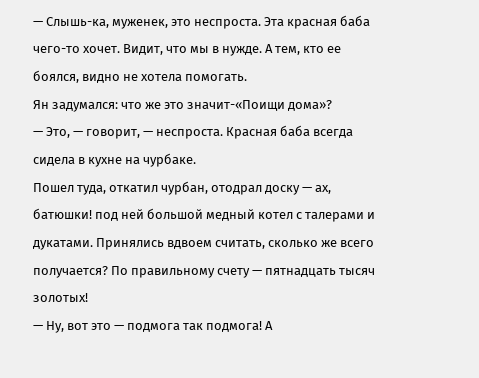— Слышь-ка, муженек, это неспроста. Эта красная баба чего-то хочет. Видит, что мы в нужде. А тем, кто ее боялся, видно не хотела помогать.
Ян задумался: что же это значит-«Поищи дома»?
— Это, — говорит, — неспроста. Красная баба всегда сидела в кухне на чурбаке.
Пошел туда, откатил чурбан, отодрал доску — ах, батюшки! под ней большой медный котел с талерами и дукатами. Принялись вдвоем считать, сколько же всего получается? По правильному счету — пятнадцать тысяч золотых!
— Ну, вот это — подмога так подмога! А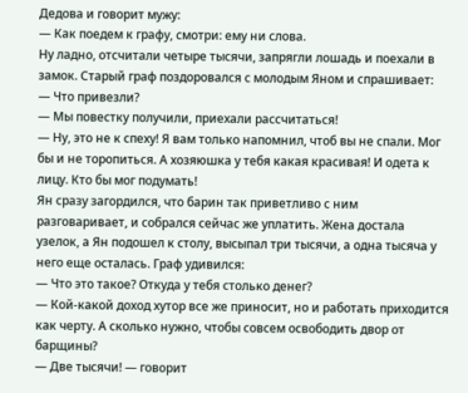Дедова и говорит мужу:
— Как поедем к графу, смотри: ему ни слова.
Ну ладно, отсчитали четыре тысячи, запрягли лошадь и поехали в замок. Старый граф поздоровался с молодым Яном и спрашивает:
— Что привезли?
— Мы повестку получили, приехали рассчитаться!
— Ну, это не к спеху! Я вам только напомнил, чтоб вы не спали. Мог бы и не торопиться. А хозяюшка у тебя какая красивая! И одета к лицу. Кто бы мог подумать!
Ян сразу загордился, что барин так приветливо с ним разговаривает, и собрался сейчас же уплатить. Жена достала узелок, а Ян подошел к столу, высыпал три тысячи, а одна тысяча у него еще осталась. Граф удивился:
— Что это такое? Откуда у тебя столько денег?
— Кой-какой доход хутор все же приносит, но и работать приходится как черту. А сколько нужно, чтобы совсем освободить двор от барщины?
— Две тысячи! — говорит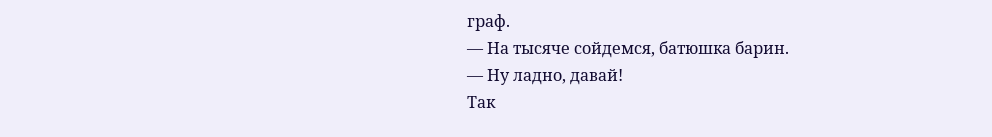граф.
— На тысяче сойдемся, батюшка барин.
— Ну ладно, давай!
Так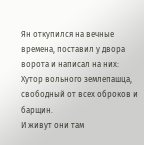Ян откупился на вечные времена, поставил у двора ворота и написал на них:
Хутор вольного землепашца, свободный от всех оброков и барщин.
И живут они там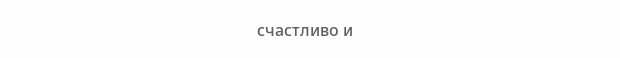счастливо и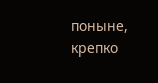поныне, крепко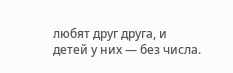любят друг друга, и детей у них — без числа.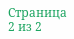Страница 2 из 2